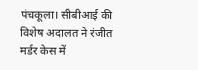पंचकूला। सीबीआई की विशेष अदालत ने रंजीत मर्डर केस में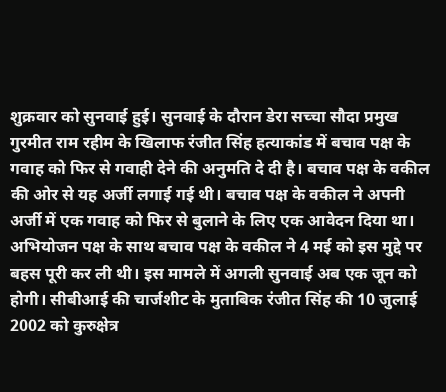शुक्रवार को सुनवाई हुई। सुनवाई के दौरान डेरा सच्चा सौदा प्रमुख गुरमीत राम रहीम के खिलाफ रंजीत सिंह हत्याकांड में बचाव पक्ष के गवाह को फिर से गवाही देने की अनुमति दे दी है। बचाव पक्ष के वकील की ओर से यह अर्जी लगाई गई थी। बचाव पक्ष के वकील ने अपनी अर्जी में एक गवाह को फिर से बुलाने के लिए एक आवेदन दिया था। अभियोजन पक्ष के साथ बचाव पक्ष के वकील ने 4 मई को इस मुद्दे पर बहस पूरी कर ली थी। इस मामले में अगली सुनवाई अब एक जून को होगी। सीबीआई की चार्जशीट के मुताबिक रंजीत सिंह की 10 जुलाई 2002 को कुरुक्षेत्र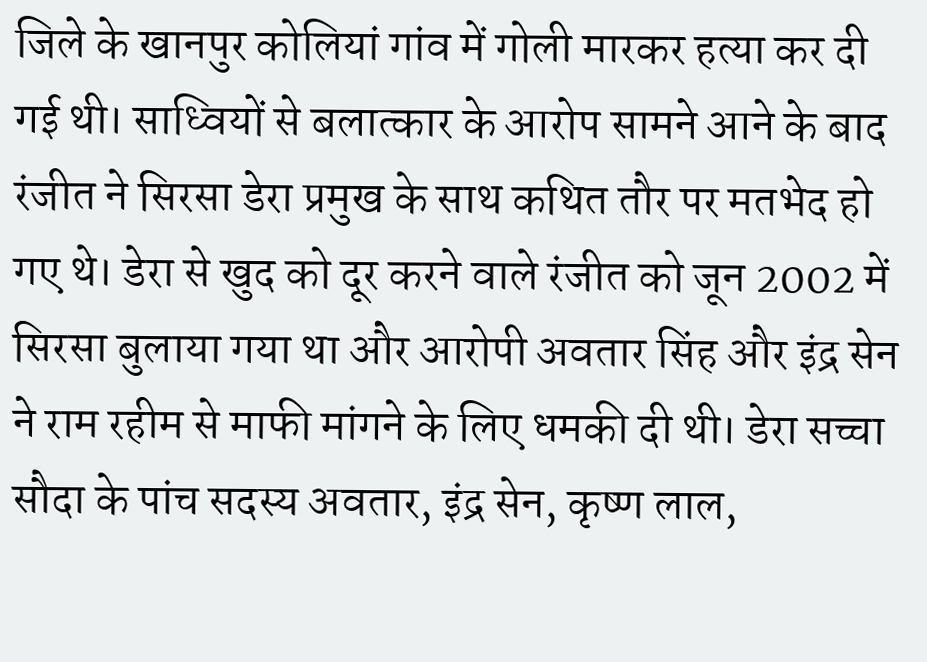जिले के खानपुर कोलियां गांव में गोली मारकर हत्या कर दी गई थी। साध्वियों से बलात्कार के आरोप सामने आने के बाद रंजीत ने सिरसा डेरा प्रमुख के साथ कथित तौर पर मतभेद हो गए थे। डेरा से खुद को दूर करने वाले रंजीत को जून 2002 में सिरसा बुलाया गया था और आरोपी अवतार सिंह और इंद्र सेन ने राम रहीम से माफी मांगने के लिए धमकी दी थी। डेरा सच्चा सौदा के पांच सदस्य अवतार, इंद्र सेन, कृष्ण लाल,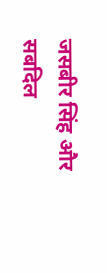जसबीर सिंह और सबदिल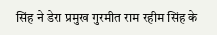सिंह ने डेरा प्रमुख गुरमीत राम रहीम सिंह के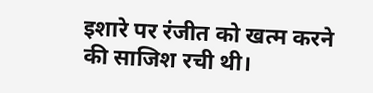इशारे पर रंजीत को खत्म करने की साजिश रची थी।